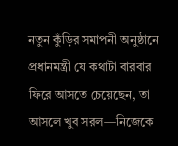নতুন কুঁড়ির সমাপনী অনুষ্ঠানে প্রধানমন্ত্রী যে কথাটা বারবার ফিরে আসতে চেয়েছেন, তা আসলে খুব সরল—নিজেকে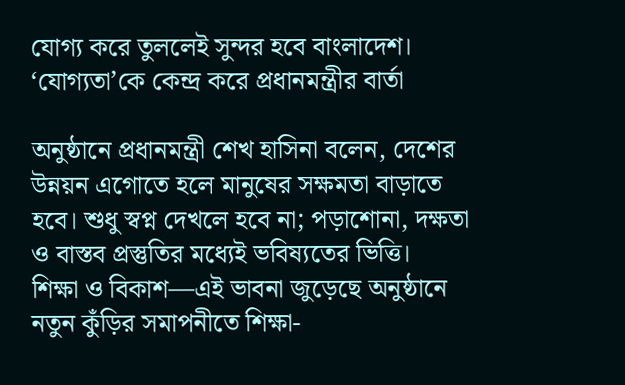যোগ্য করে তুললেই সুন্দর হবে বাংলাদেশ।
‘যোগ্যতা’কে কেন্দ্র করে প্রধানমন্ত্রীর বার্তা

অনুষ্ঠানে প্রধানমন্ত্রী শেখ হাসিনা বলেন, দেশের উন্নয়ন এগোতে হলে মানুষের সক্ষমতা বাড়াতে হবে। শুধু স্বপ্ন দেখলে হবে না; পড়াশোনা, দক্ষতা ও বাস্তব প্রস্তুতির মধ্যেই ভবিষ্যতের ভিত্তি।
শিক্ষা ও বিকাশ—এই ভাবনা জুড়েছে অনুষ্ঠানে
নতুন কুঁড়ির সমাপনীতে শিক্ষা-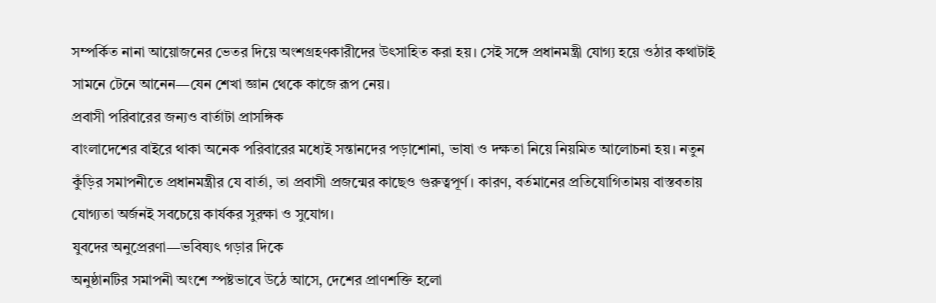সম্পর্কিত নানা আয়োজনের ভেতর দিয়ে অংশগ্রহণকারীদের উৎসাহিত করা হয়। সেই সঙ্গে প্রধানমন্ত্রী যোগ্য হয়ে ওঠার কথাটাই সামনে টেনে আনেন—যেন শেখা জ্ঞান থেকে কাজে রূপ নেয়।
প্রবাসী পরিবারের জন্যও বার্তাটা প্রাসঙ্গিক
বাংলাদেশের বাইরে থাকা অনেক পরিবারের মধ্যেই সন্তানদের পড়াশোনা, ভাষা ও দক্ষতা নিয়ে নিয়মিত আলোচনা হয়। নতুন কুঁড়ির সমাপনীতে প্রধানমন্ত্রীর যে বার্তা, তা প্রবাসী প্রজন্মের কাছেও গুরুত্বপূর্ণ। কারণ, বর্তমানের প্রতিযোগিতাময় বাস্তবতায় যোগ্যতা অর্জনই সবচেয়ে কার্যকর সুরক্ষা ও সুযোগ।
যুবদের অনুপ্রেরণা—ভবিষ্যৎ গড়ার দিকে
অনুষ্ঠানটির সমাপনী অংশে স্পষ্টভাবে উঠে আসে, দেশের প্রাণশক্তি হলো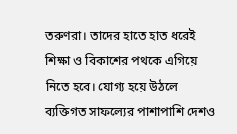তরুণরা। তাদের হাতে হাত ধরেই শিক্ষা ও বিকাশের পথকে এগিয়ে নিতে হবে। যোগ্য হয়ে উঠলে ব্যক্তিগত সাফল্যের পাশাপাশি দেশও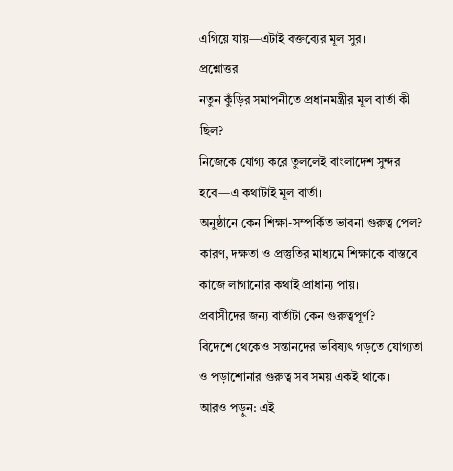এগিয়ে যায়—এটাই বক্তব্যের মূল সুর।
প্রশ্নোত্তর
নতুন কুঁড়ির সমাপনীতে প্রধানমন্ত্রীর মূল বার্তা কী ছিল?
নিজেকে যোগ্য করে তুললেই বাংলাদেশ সুন্দর হবে—এ কথাটাই মূল বার্তা।
অনুষ্ঠানে কেন শিক্ষা-সম্পর্কিত ভাবনা গুরুত্ব পেল?
কারণ, দক্ষতা ও প্রস্তুতির মাধ্যমে শিক্ষাকে বাস্তবে কাজে লাগানোর কথাই প্রাধান্য পায়।
প্রবাসীদের জন্য বার্তাটা কেন গুরুত্বপূর্ণ?
বিদেশে থেকেও সন্তানদের ভবিষ্যৎ গড়তে যোগ্যতা ও পড়াশোনার গুরুত্ব সব সময় একই থাকে।
আরও পড়ুন: এই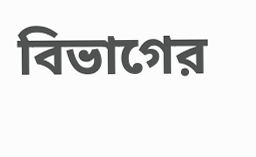বিভাগের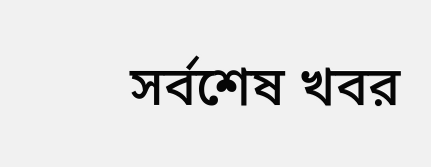সর্বশেষ খবর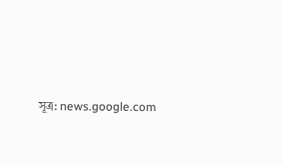সূত্র: news.google.com